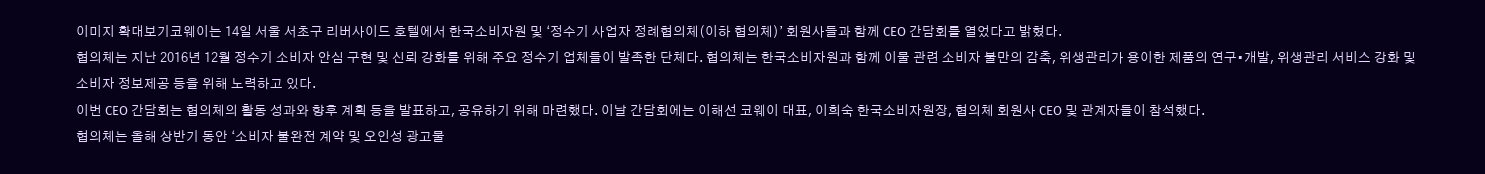이미지 확대보기코웨이는 14일 서울 서초구 리버사이드 호텔에서 한국소비자원 및 ‘정수기 사업자 정례협의체(이하 협의체)’ 회원사들과 함께 CEO 간담회를 열었다고 밝혔다.
협의체는 지난 2016년 12월 정수기 소비자 안심 구현 및 신뢰 강화를 위해 주요 정수기 업체들이 발족한 단체다. 협의체는 한국소비자원과 함께 이물 관련 소비자 불만의 감축, 위생관리가 용이한 제품의 연구•개발, 위생관리 서비스 강화 및 소비자 정보제공 등을 위해 노력하고 있다.
이번 CEO 간담회는 협의체의 활동 성과와 향후 계획 등을 발표하고, 공유하기 위해 마련했다. 이날 간담회에는 이해선 코웨이 대표, 이희숙 한국소비자원장, 협의체 회원사 CEO 및 관계자들이 참석했다.
협의체는 올해 상반기 동안 ‘소비자 불완전 계약 및 오인성 광고물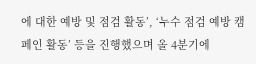에 대한 예방 및 점검 활동’, ‘누수 점검 예방 캠페인 활동’ 등을 진행했으며 올 4분기에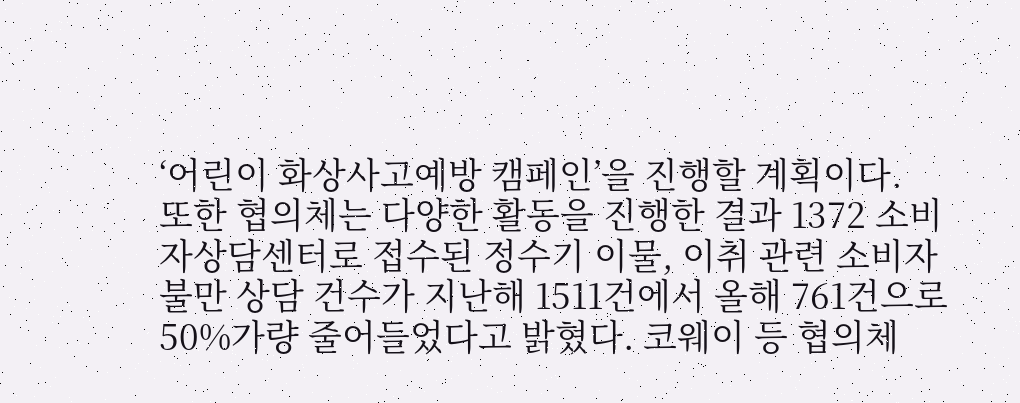‘어린이 화상사고예방 캠페인’을 진행할 계획이다.
또한 협의체는 다양한 활동을 진행한 결과 1372 소비자상담센터로 접수된 정수기 이물, 이취 관련 소비자 불만 상담 건수가 지난해 1511건에서 올해 761건으로 50%가량 줄어들었다고 밝혔다. 코웨이 등 협의체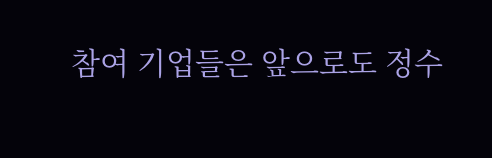참여 기업들은 앞으로도 정수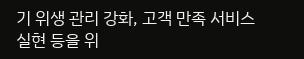기 위생 관리 강화, 고객 만족 서비스 실현 등을 위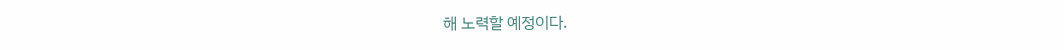해 노력할 예정이다.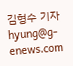김형수 기자 hyung@g-enews.com